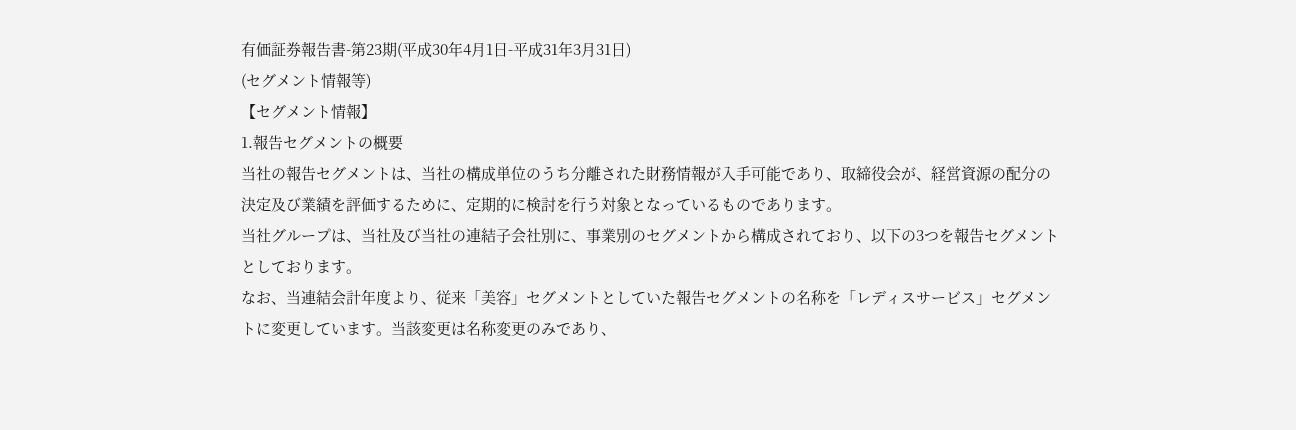有価証券報告書-第23期(平成30年4月1日-平成31年3月31日)
(セグメント情報等)
【セグメント情報】
1.報告セグメントの概要
当社の報告セグメントは、当社の構成単位のうち分離された財務情報が入手可能であり、取締役会が、経営資源の配分の決定及び業績を評価するために、定期的に検討を行う対象となっているものであります。
当社グループは、当社及び当社の連結子会社別に、事業別のセグメントから構成されており、以下の3つを報告セグメントとしております。
なお、当連結会計年度より、従来「美容」セグメントとしていた報告セグメントの名称を「レディスサービス」セグメントに変更しています。当該変更は名称変更のみであり、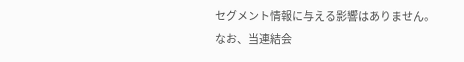セグメント情報に与える影響はありません。なお、当連結会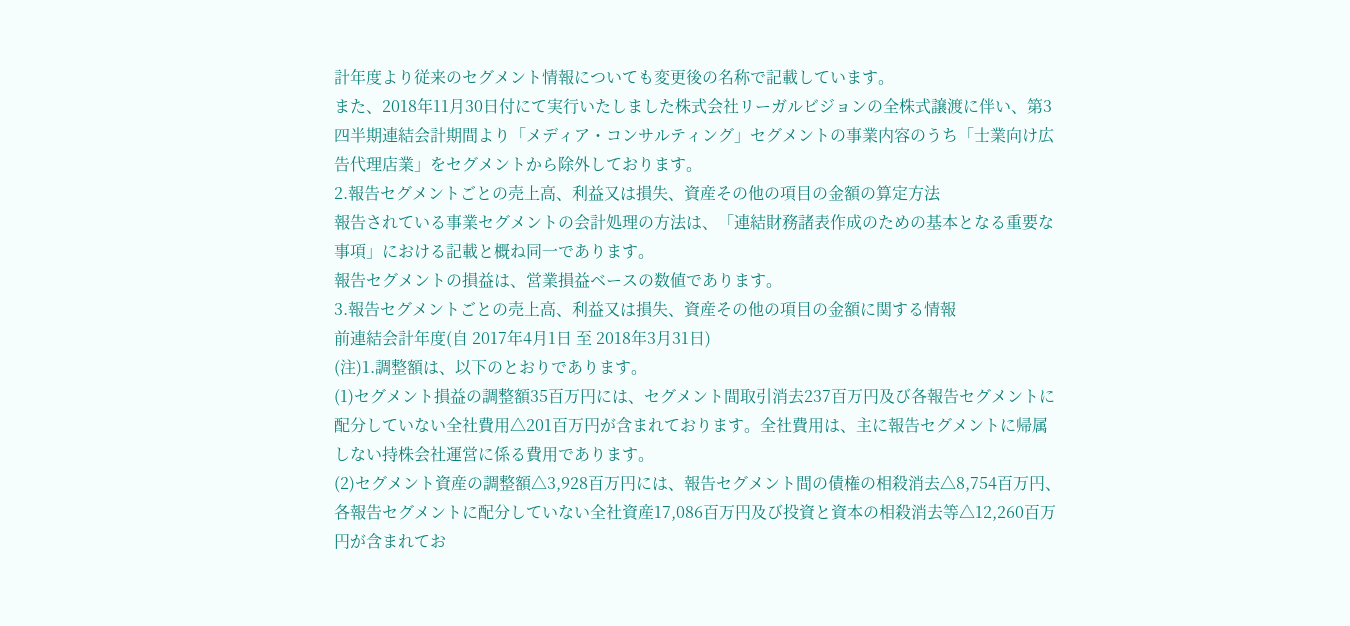計年度より従来のセグメント情報についても変更後の名称で記載しています。
また、2018年11月30日付にて実行いたしました株式会社リーガルビジョンの全株式譲渡に伴い、第3四半期連結会計期間より「メディア・コンサルティング」セグメントの事業内容のうち「士業向け広告代理店業」をセグメントから除外しております。
2.報告セグメントごとの売上高、利益又は損失、資産その他の項目の金額の算定方法
報告されている事業セグメントの会計処理の方法は、「連結財務諸表作成のための基本となる重要な事項」における記載と概ね同一であります。
報告セグメントの損益は、営業損益ベースの数値であります。
3.報告セグメントごとの売上高、利益又は損失、資産その他の項目の金額に関する情報
前連結会計年度(自 2017年4月1日 至 2018年3月31日)
(注)1.調整額は、以下のとおりであります。
(1)セグメント損益の調整額35百万円には、セグメント間取引消去237百万円及び各報告セグメントに配分していない全社費用△201百万円が含まれております。全社費用は、主に報告セグメントに帰属しない持株会社運営に係る費用であります。
(2)セグメント資産の調整額△3,928百万円には、報告セグメント間の債権の相殺消去△8,754百万円、各報告セグメントに配分していない全社資産17,086百万円及び投資と資本の相殺消去等△12,260百万円が含まれてお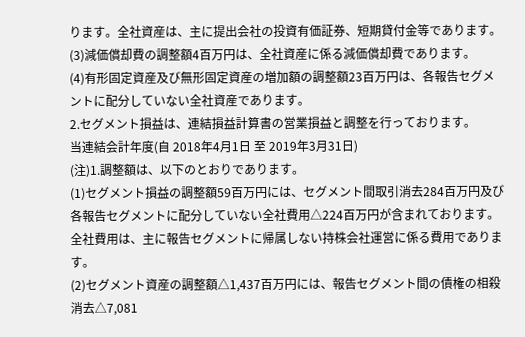ります。全社資産は、主に提出会社の投資有価証券、短期貸付金等であります。
(3)減価償却費の調整額4百万円は、全社資産に係る減価償却費であります。
(4)有形固定資産及び無形固定資産の増加額の調整額23百万円は、各報告セグメントに配分していない全社資産であります。
2.セグメント損益は、連結損益計算書の営業損益と調整を行っております。
当連結会計年度(自 2018年4月1日 至 2019年3月31日)
(注)1.調整額は、以下のとおりであります。
(1)セグメント損益の調整額59百万円には、セグメント間取引消去284百万円及び各報告セグメントに配分していない全社費用△224百万円が含まれております。全社費用は、主に報告セグメントに帰属しない持株会社運営に係る費用であります。
(2)セグメント資産の調整額△1,437百万円には、報告セグメント間の債権の相殺消去△7,081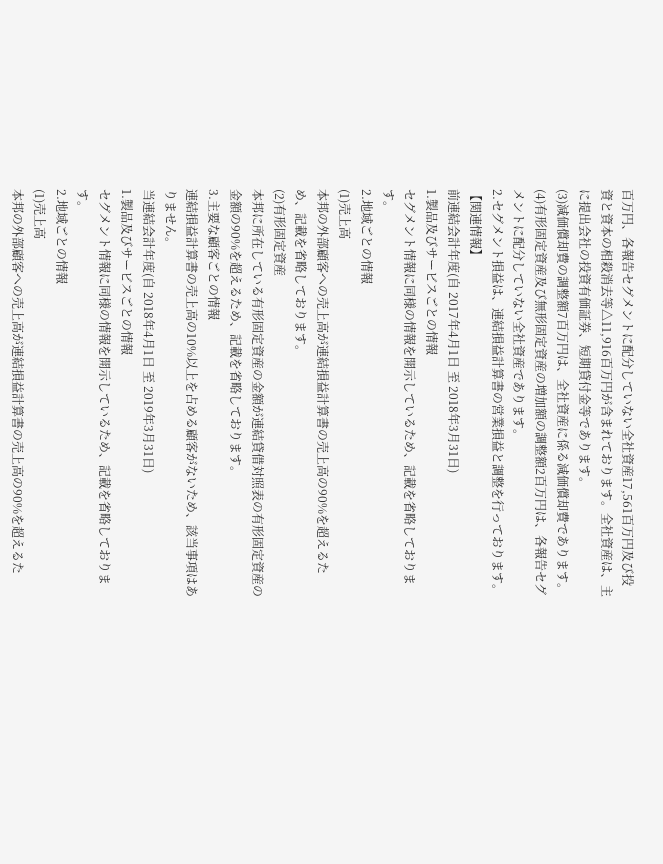百万円、各報告セグメントに配分していない全社資産17,561百万円及び投資と資本の相殺消去等△11,916百万円が含まれております。全社資産は、主に提出会社の投資有価証券、短期貸付金等であります。
(3)減価償却費の調整額7百万円は、全社資産に係る減価償却費であります。
(4)有形固定資産及び無形固定資産の増加額の調整額2百万円は、各報告セグメントに配分していない全社資産であります。
2.セグメント損益は、連結損益計算書の営業損益と調整を行っております。
【関連情報】
前連結会計年度(自 2017年4月1日 至 2018年3月31日)
1.製品及びサービスごとの情報
セグメント情報に同様の情報を開示しているため、記載を省略しております。
2.地域ごとの情報
(1)売上高
本邦の外部顧客への売上高が連結損益計算書の売上高の90%を超えるため、記載を省略しております。
(2)有形固定資産
本邦に所在している有形固定資産の金額が連結貸借対照表の有形固定資産の金額の90%を超えるため、記載を省略しております。
3.主要な顧客ごとの情報
連結損益計算書の売上高の10%以上を占める顧客がないため、該当事項はありません。
当連結会計年度(自 2018年4月1日 至 2019年3月31日)
1.製品及びサービスごとの情報
セグメント情報に同様の情報を開示しているため、記載を省略しております。
2.地域ごとの情報
(1)売上高
本邦の外部顧客への売上高が連結損益計算書の売上高の90%を超えるた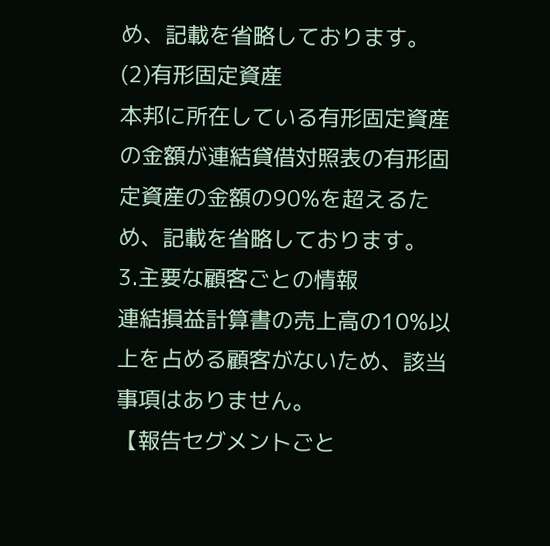め、記載を省略しております。
(2)有形固定資産
本邦に所在している有形固定資産の金額が連結貸借対照表の有形固定資産の金額の90%を超えるため、記載を省略しております。
3.主要な顧客ごとの情報
連結損益計算書の売上高の10%以上を占める顧客がないため、該当事項はありません。
【報告セグメントごと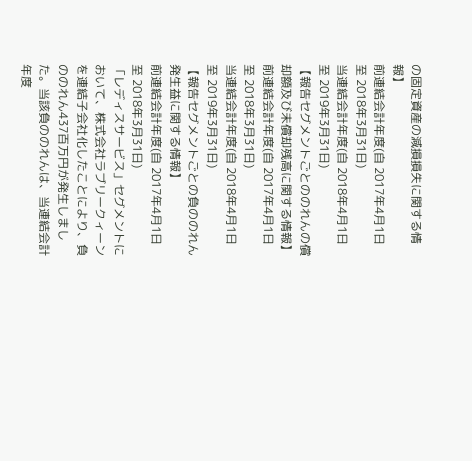の固定資産の減損損失に関する情報】
前連結会計年度(自 2017年4月1日 至 2018年3月31日)
当連結会計年度(自 2018年4月1日 至 2019年3月31日)
【報告セグメントごとののれんの償却額及び未償却残高に関する情報】
前連結会計年度(自 2017年4月1日 至 2018年3月31日)
当連結会計年度(自 2018年4月1日 至 2019年3月31日)
【報告セグメントごとの負ののれん発生益に関する情報】
前連結会計年度(自 2017年4月1日 至 2018年3月31日)
「レディスサービス」セグメントにおいて、株式会社ラブリークィーンを連結子会社化したことにより、負ののれん437百万円が発生しました。当該負ののれんは、当連結会計年度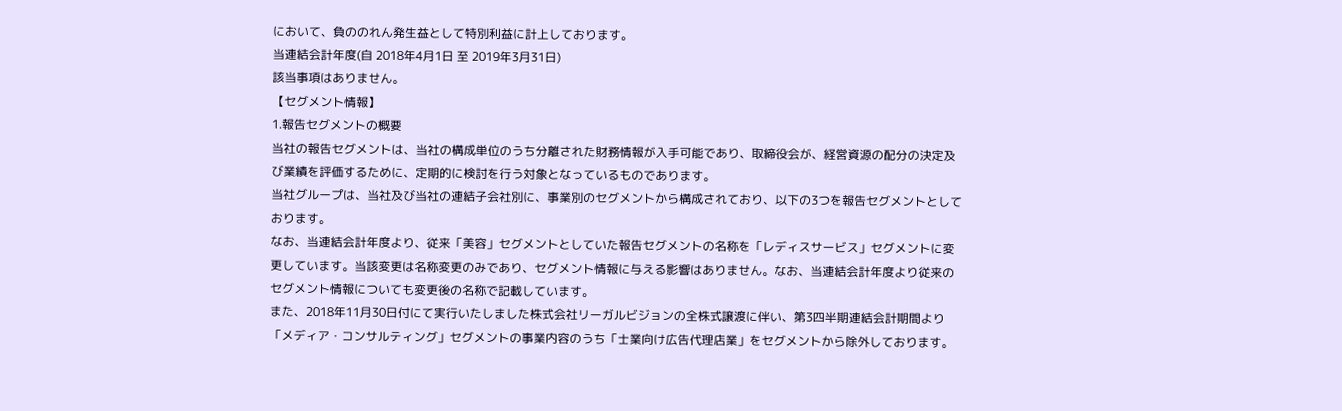において、負ののれん発生益として特別利益に計上しております。
当連結会計年度(自 2018年4月1日 至 2019年3月31日)
該当事項はありません。
【セグメント情報】
1.報告セグメントの概要
当社の報告セグメントは、当社の構成単位のうち分離された財務情報が入手可能であり、取締役会が、経営資源の配分の決定及び業績を評価するために、定期的に検討を行う対象となっているものであります。
当社グループは、当社及び当社の連結子会社別に、事業別のセグメントから構成されており、以下の3つを報告セグメントとしております。
なお、当連結会計年度より、従来「美容」セグメントとしていた報告セグメントの名称を「レディスサービス」セグメントに変更しています。当該変更は名称変更のみであり、セグメント情報に与える影響はありません。なお、当連結会計年度より従来のセグメント情報についても変更後の名称で記載しています。
また、2018年11月30日付にて実行いたしました株式会社リーガルビジョンの全株式譲渡に伴い、第3四半期連結会計期間より「メディア・コンサルティング」セグメントの事業内容のうち「士業向け広告代理店業」をセグメントから除外しております。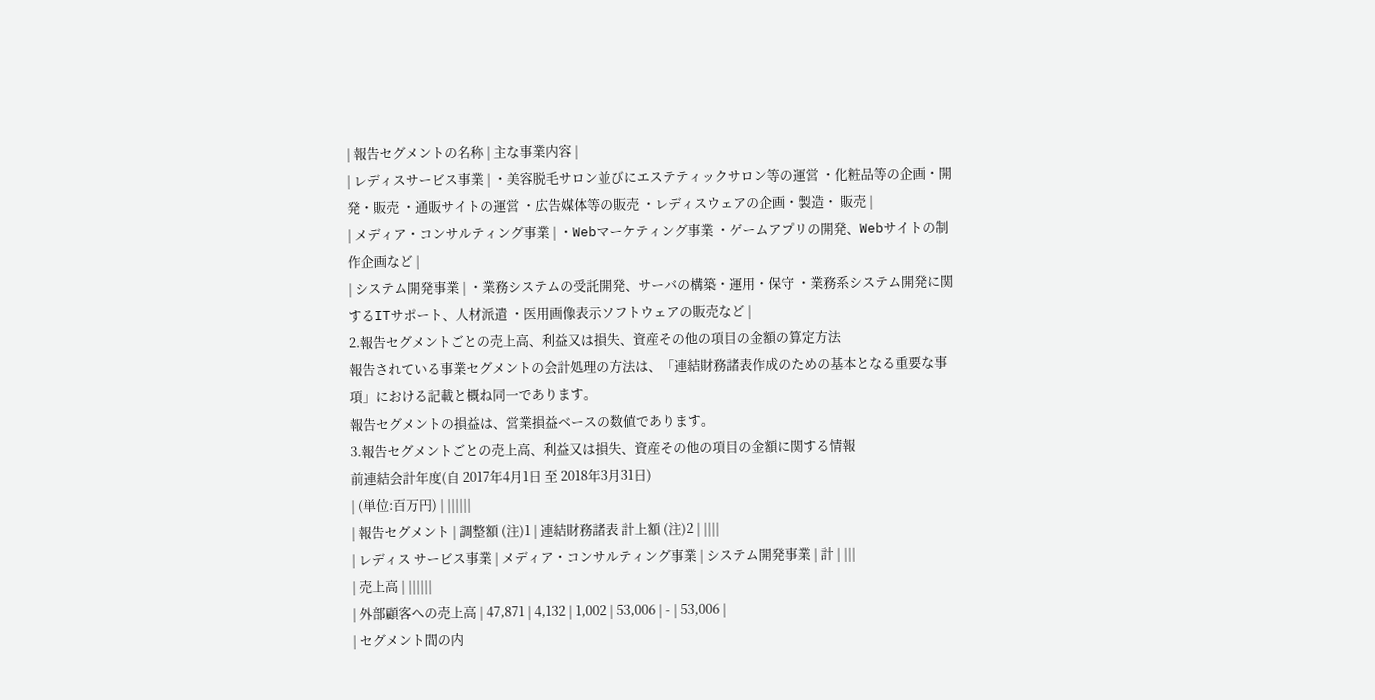| 報告セグメントの名称 | 主な事業内容 |
| レディスサービス事業 | ・美容脱毛サロン並びにエステティックサロン等の運営 ・化粧品等の企画・開発・販売 ・通販サイトの運営 ・広告媒体等の販売 ・レディスウェアの企画・製造・ 販売 |
| メディア・コンサルティング事業 | ・Webマーケティング事業 ・ゲームアプリの開発、Webサイトの制作企画など |
| システム開発事業 | ・業務システムの受託開発、サーバの構築・運用・保守 ・業務系システム開発に関するITサポート、人材派遣 ・医用画像表示ソフトウェアの販売など |
2.報告セグメントごとの売上高、利益又は損失、資産その他の項目の金額の算定方法
報告されている事業セグメントの会計処理の方法は、「連結財務諸表作成のための基本となる重要な事項」における記載と概ね同一であります。
報告セグメントの損益は、営業損益ベースの数値であります。
3.報告セグメントごとの売上高、利益又は損失、資産その他の項目の金額に関する情報
前連結会計年度(自 2017年4月1日 至 2018年3月31日)
| (単位:百万円) | ||||||
| 報告セグメント | 調整額 (注)1 | 連結財務諸表 計上額 (注)2 | ||||
| レディス サービス事業 | メディア・コンサルティング事業 | システム開発事業 | 計 | |||
| 売上高 | ||||||
| 外部顧客への売上高 | 47,871 | 4,132 | 1,002 | 53,006 | - | 53,006 |
| セグメント間の内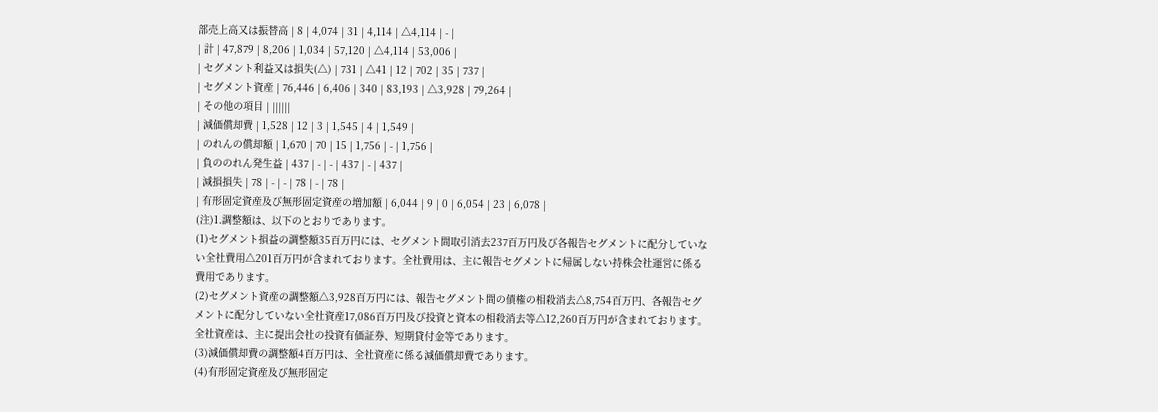部売上高又は振替高 | 8 | 4,074 | 31 | 4,114 | △4,114 | - |
| 計 | 47,879 | 8,206 | 1,034 | 57,120 | △4,114 | 53,006 |
| セグメント利益又は損失(△) | 731 | △41 | 12 | 702 | 35 | 737 |
| セグメント資産 | 76,446 | 6,406 | 340 | 83,193 | △3,928 | 79,264 |
| その他の項目 | ||||||
| 減価償却費 | 1,528 | 12 | 3 | 1,545 | 4 | 1,549 |
| のれんの償却額 | 1,670 | 70 | 15 | 1,756 | - | 1,756 |
| 負ののれん発生益 | 437 | - | - | 437 | - | 437 |
| 減損損失 | 78 | - | - | 78 | - | 78 |
| 有形固定資産及び無形固定資産の増加額 | 6,044 | 9 | 0 | 6,054 | 23 | 6,078 |
(注)1.調整額は、以下のとおりであります。
(1)セグメント損益の調整額35百万円には、セグメント間取引消去237百万円及び各報告セグメントに配分していない全社費用△201百万円が含まれております。全社費用は、主に報告セグメントに帰属しない持株会社運営に係る費用であります。
(2)セグメント資産の調整額△3,928百万円には、報告セグメント間の債権の相殺消去△8,754百万円、各報告セグメントに配分していない全社資産17,086百万円及び投資と資本の相殺消去等△12,260百万円が含まれております。全社資産は、主に提出会社の投資有価証券、短期貸付金等であります。
(3)減価償却費の調整額4百万円は、全社資産に係る減価償却費であります。
(4)有形固定資産及び無形固定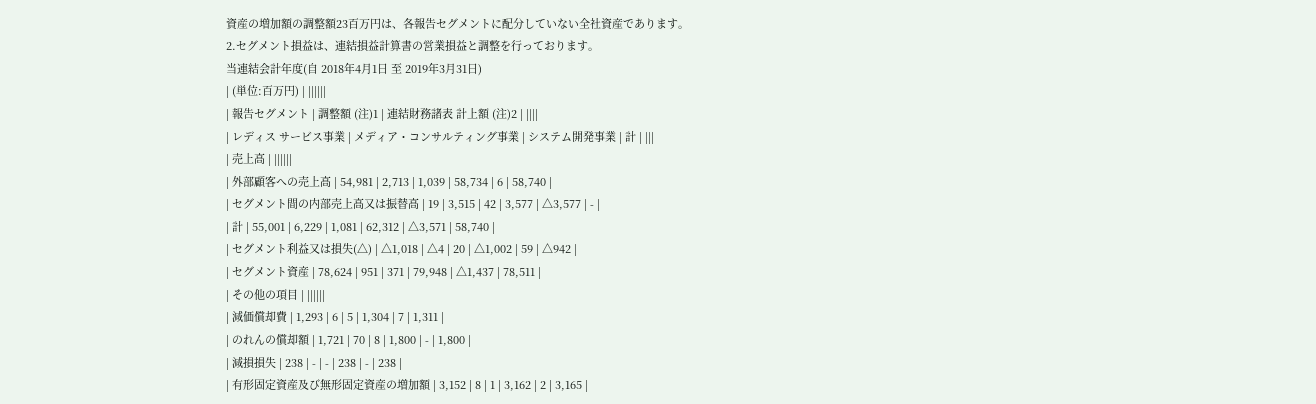資産の増加額の調整額23百万円は、各報告セグメントに配分していない全社資産であります。
2.セグメント損益は、連結損益計算書の営業損益と調整を行っております。
当連結会計年度(自 2018年4月1日 至 2019年3月31日)
| (単位:百万円) | ||||||
| 報告セグメント | 調整額 (注)1 | 連結財務諸表 計上額 (注)2 | ||||
| レディス サービス事業 | メディア・コンサルティング事業 | システム開発事業 | 計 | |||
| 売上高 | ||||||
| 外部顧客への売上高 | 54,981 | 2,713 | 1,039 | 58,734 | 6 | 58,740 |
| セグメント間の内部売上高又は振替高 | 19 | 3,515 | 42 | 3,577 | △3,577 | - |
| 計 | 55,001 | 6,229 | 1,081 | 62,312 | △3,571 | 58,740 |
| セグメント利益又は損失(△) | △1,018 | △4 | 20 | △1,002 | 59 | △942 |
| セグメント資産 | 78,624 | 951 | 371 | 79,948 | △1,437 | 78,511 |
| その他の項目 | ||||||
| 減価償却費 | 1,293 | 6 | 5 | 1,304 | 7 | 1,311 |
| のれんの償却額 | 1,721 | 70 | 8 | 1,800 | - | 1,800 |
| 減損損失 | 238 | - | - | 238 | - | 238 |
| 有形固定資産及び無形固定資産の増加額 | 3,152 | 8 | 1 | 3,162 | 2 | 3,165 |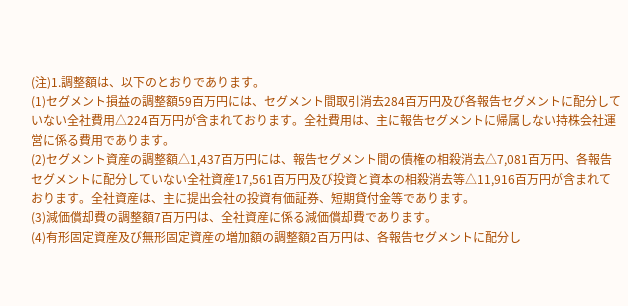(注)1.調整額は、以下のとおりであります。
(1)セグメント損益の調整額59百万円には、セグメント間取引消去284百万円及び各報告セグメントに配分していない全社費用△224百万円が含まれております。全社費用は、主に報告セグメントに帰属しない持株会社運営に係る費用であります。
(2)セグメント資産の調整額△1,437百万円には、報告セグメント間の債権の相殺消去△7,081百万円、各報告セグメントに配分していない全社資産17,561百万円及び投資と資本の相殺消去等△11,916百万円が含まれております。全社資産は、主に提出会社の投資有価証券、短期貸付金等であります。
(3)減価償却費の調整額7百万円は、全社資産に係る減価償却費であります。
(4)有形固定資産及び無形固定資産の増加額の調整額2百万円は、各報告セグメントに配分し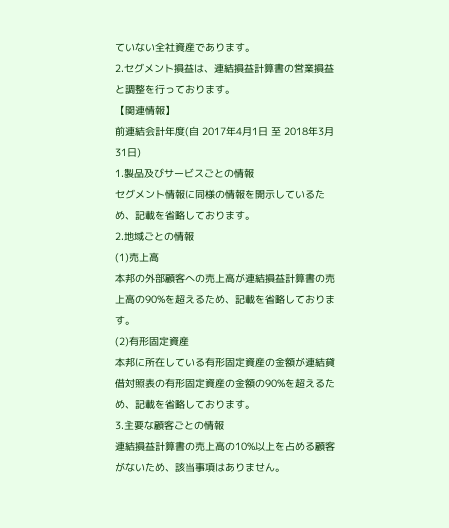ていない全社資産であります。
2.セグメント損益は、連結損益計算書の営業損益と調整を行っております。
【関連情報】
前連結会計年度(自 2017年4月1日 至 2018年3月31日)
1.製品及びサービスごとの情報
セグメント情報に同様の情報を開示しているため、記載を省略しております。
2.地域ごとの情報
(1)売上高
本邦の外部顧客への売上高が連結損益計算書の売上高の90%を超えるため、記載を省略しております。
(2)有形固定資産
本邦に所在している有形固定資産の金額が連結貸借対照表の有形固定資産の金額の90%を超えるため、記載を省略しております。
3.主要な顧客ごとの情報
連結損益計算書の売上高の10%以上を占める顧客がないため、該当事項はありません。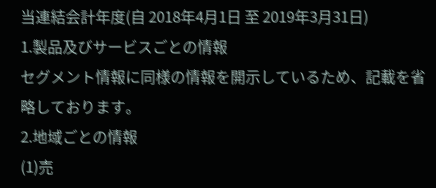当連結会計年度(自 2018年4月1日 至 2019年3月31日)
1.製品及びサービスごとの情報
セグメント情報に同様の情報を開示しているため、記載を省略しております。
2.地域ごとの情報
(1)売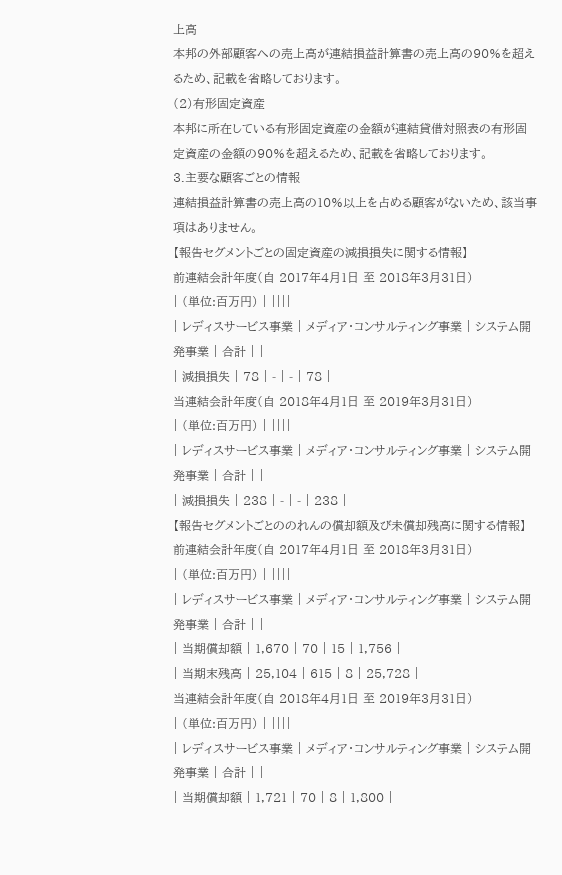上高
本邦の外部顧客への売上高が連結損益計算書の売上高の90%を超えるため、記載を省略しております。
(2)有形固定資産
本邦に所在している有形固定資産の金額が連結貸借対照表の有形固定資産の金額の90%を超えるため、記載を省略しております。
3.主要な顧客ごとの情報
連結損益計算書の売上高の10%以上を占める顧客がないため、該当事項はありません。
【報告セグメントごとの固定資産の減損損失に関する情報】
前連結会計年度(自 2017年4月1日 至 2018年3月31日)
| (単位:百万円) | ||||
| レディスサービス事業 | メディア・コンサルティング事業 | システム開発事業 | 合計 | |
| 減損損失 | 78 | - | - | 78 |
当連結会計年度(自 2018年4月1日 至 2019年3月31日)
| (単位:百万円) | ||||
| レディスサービス事業 | メディア・コンサルティング事業 | システム開発事業 | 合計 | |
| 減損損失 | 238 | - | - | 238 |
【報告セグメントごとののれんの償却額及び未償却残高に関する情報】
前連結会計年度(自 2017年4月1日 至 2018年3月31日)
| (単位:百万円) | ||||
| レディスサービス事業 | メディア・コンサルティング事業 | システム開発事業 | 合計 | |
| 当期償却額 | 1,670 | 70 | 15 | 1,756 |
| 当期末残高 | 25,104 | 615 | 8 | 25,728 |
当連結会計年度(自 2018年4月1日 至 2019年3月31日)
| (単位:百万円) | ||||
| レディスサービス事業 | メディア・コンサルティング事業 | システム開発事業 | 合計 | |
| 当期償却額 | 1,721 | 70 | 8 | 1,800 |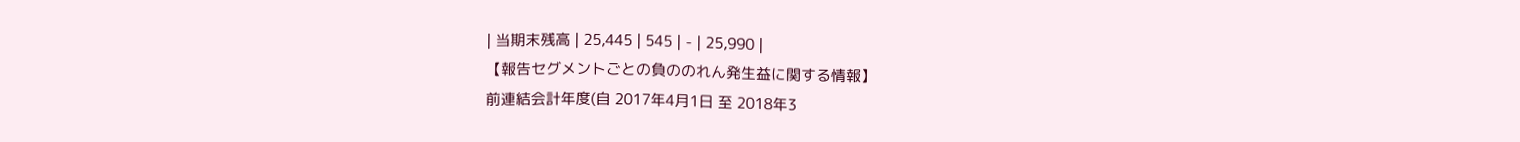| 当期末残高 | 25,445 | 545 | - | 25,990 |
【報告セグメントごとの負ののれん発生益に関する情報】
前連結会計年度(自 2017年4月1日 至 2018年3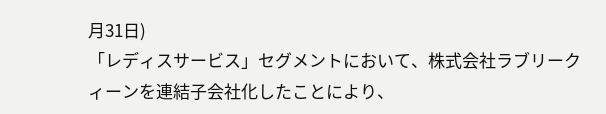月31日)
「レディスサービス」セグメントにおいて、株式会社ラブリークィーンを連結子会社化したことにより、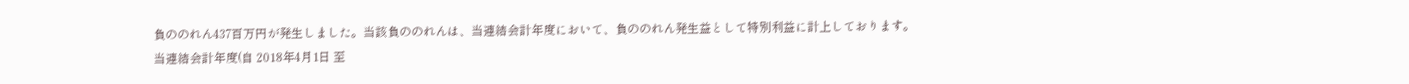負ののれん437百万円が発生しました。当該負ののれんは、当連結会計年度において、負ののれん発生益として特別利益に計上しております。
当連結会計年度(自 2018年4月1日 至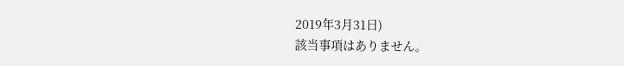2019年3月31日)
該当事項はありません。